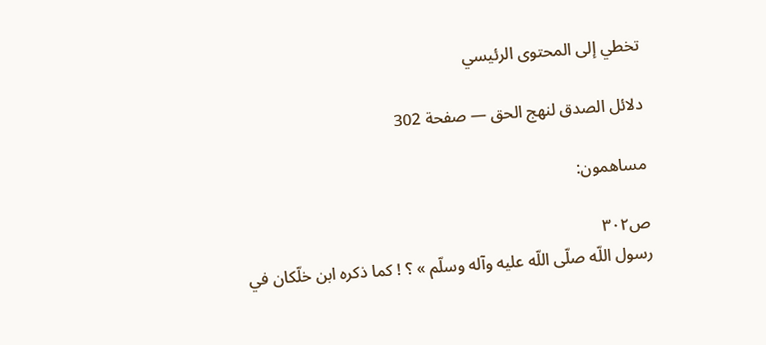تخطي إلى المحتوى الرئيسي

دلائل الصدق لنهج الحق — صفحة 302

مساهمون:

ص٣٠٢
رسول اللّه صلّى اللّه عليه وآله وسلّم » ؟ ! كما ذكره ابن خلّكان في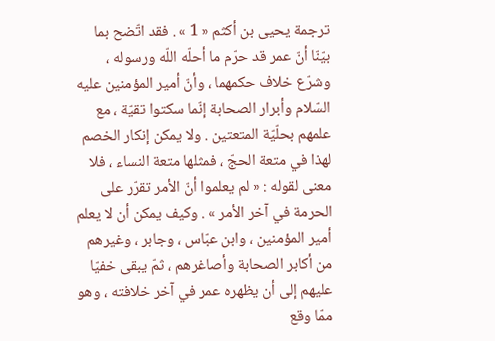ترجمة يحيى بن أكثم « 1 » . فقد اتّضح بما بيّنّا أنّ عمر قد حرّم ما أحلّه اللّه ورسوله ، وشرّع خلاف حكمهما ، وأنّ أمير المؤمنين عليه السّلام وأبرار الصحابة إنّما سكتوا تقيّة ، مع علمهم بحلّيّة المتعتين . ولا يمكن إنكار الخصم لهذا في متعة الحجّ ، فمثلها متعة النساء ، فلا معنى لقوله : « لم يعلموا أنّ الأمر تقرّر على الحرمة في آخر الأمر » . وكيف يمكن أن لا يعلم أمير المؤمنين ، وابن عبّاس ، وجابر ، وغيرهم من أكابر الصحابة وأصاغرهم ، ثمّ يبقى خفيّا عليهم إلى أن يظهره عمر في آخر خلافته ، وهو ممّا وقع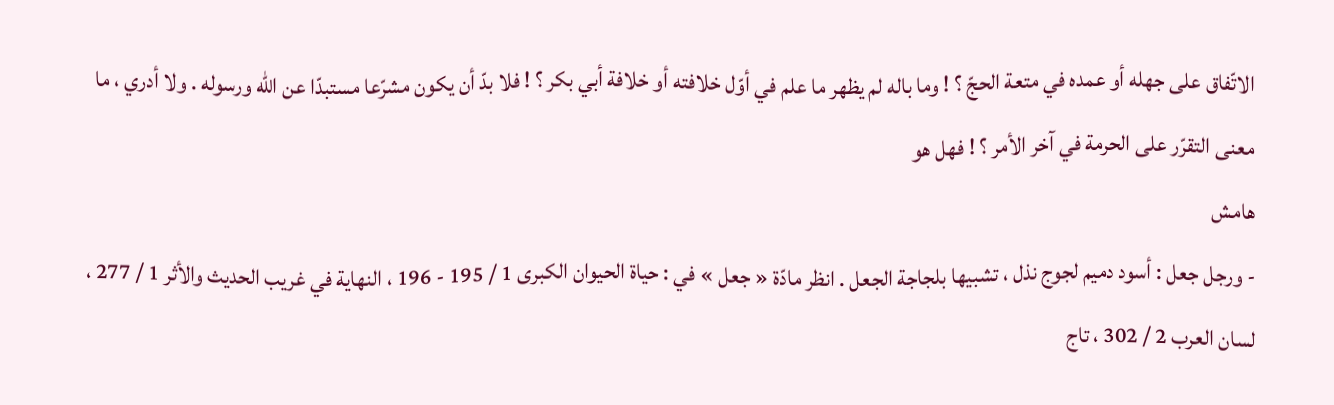الاتّفاق على جهله أو عمده في متعة الحجّ ؟ ! وما باله لم يظهر ما علم في أوّل خلافته أو خلافة أبي بكر ؟ ! فلا بدّ أن يكون مشرّعا مستبدّا عن اللّه ورسوله . ولا أدري ، ما معنى التقرّر على الحرمة في آخر الأمر ؟ ! فهل هو
هامش
- ورجل جعل : أسود دميم لجوج نذل ، تشبيها بلجاجة الجعل . انظر مادّة « جعل » في : حياة الحيوان الكبرى 1 / 195 - 196 ، النهاية في غريب الحديث والأثر 1 / 277 ، لسان العرب 2 / 302 ، تاج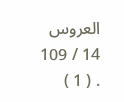العروس 14 / 109 . ( 1 )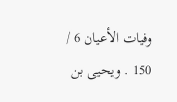وفيات الأعيان 6 / 150 . ويحيى بن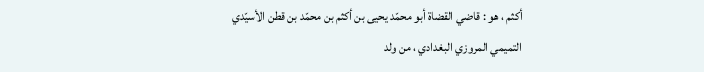أكثم ، هو : قاضي القضاة أبو محمّد يحيى بن أكثم بن محمّد بن قطن الأسيّدي التميمي المروزي البغدادي ، من ولد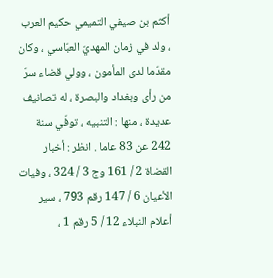أكثم بن صيفي التميمي حكيم العرب ، ولد في زمان المهديّ العبّاسي ، وكان مقدّما لدى المأمون ، وولي قضاء سرّ من رأى وبغداد والبصرة ، له تصانيف عديدة ، منها : التنبيه ، توفّي سنة 242 عن 83 عاما . انظر : أخبار القضاة 2 / 161 وج 3 / 324 ، وفيات الأعيان 6 / 147 رقم 793 ، سير أعلام النبلاء 12 / 5 رقم 1 ،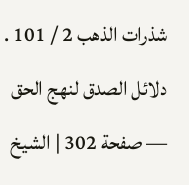شذرات الذهب 2 / 101 .
دلائل الصدق لنهج الحق — صفحة 302 | الشيخ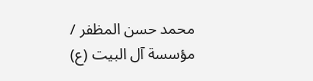محمد حسن المظفر / مؤسسة آل البيت (ع)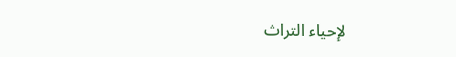لإحياء التراث